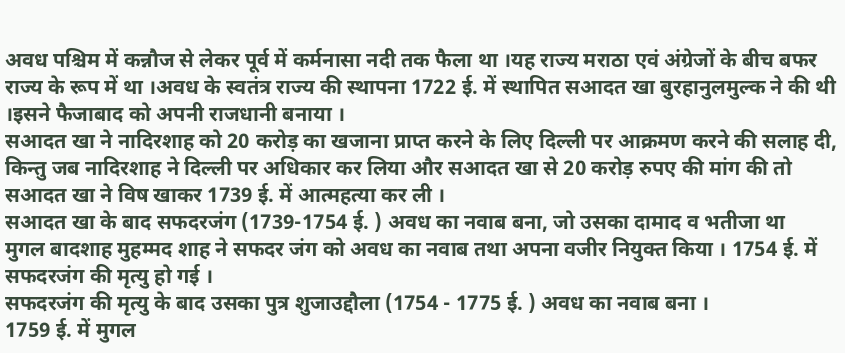अवध पश्चिम में कन्नौज से लेकर पूर्व में कर्मनासा नदी तक फैला था ।यह राज्य मराठा एवं अंग्रेजों के बीच बफर राज्य के रूप में था ।अवध के स्वतंत्र राज्य की स्थापना 1722 ई. में स्थापित सआदत खा बुरहानुलमुल्क ने की थी ।इसने फैजाबाद को अपनी राजधानी बनाया ।
सआदत खा ने नादिरशाह को 20 करोड़ का खजाना प्राप्त करने के लिए दिल्ली पर आक्रमण करने की सलाह दी, किन्तु जब नादिरशाह ने दिल्ली पर अधिकार कर लिया और सआदत खा से 20 करोड़ रुपए की मांग की तो सआदत खा ने विष खाकर 1739 ई. में आत्महत्या कर ली ।
सआदत खा के बाद सफदरजंग (1739-1754 ई. ) अवध का नवाब बना, जो उसका दामाद व भतीजा था
मुगल बादशाह मुहम्मद शाह ने सफदर जंग को अवध का नवाब तथा अपना वजीर नियुक्त किया । 1754 ई. में सफदरजंग की मृत्यु हो गई ।
सफदरजंग की मृत्यु के बाद उसका पुत्र शुजाउद्दौला (1754 - 1775 ई. ) अवध का नवाब बना ।
1759 ई. में मुगल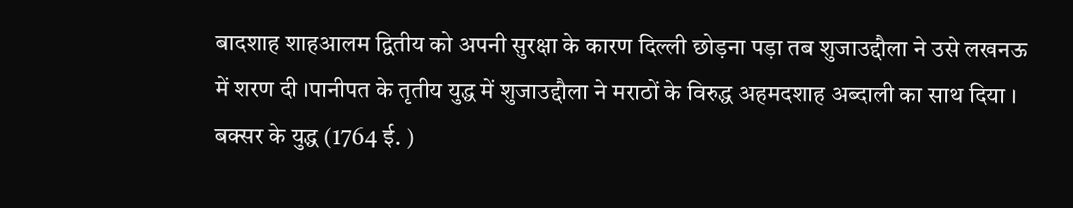बादशाह शाहआलम द्वितीय को अपनी सुरक्षा के कारण दिल्ली छोड़ना पड़ा तब शुजाउद्दौला ने उसे लखनऊ में शरण दी ।पानीपत के तृतीय युद्ध में शुजाउद्दौला ने मराठों के विरुद्ध अहमदशाह अब्दाली का साथ दिया । बक्सर के युद्ध (1764 ई. )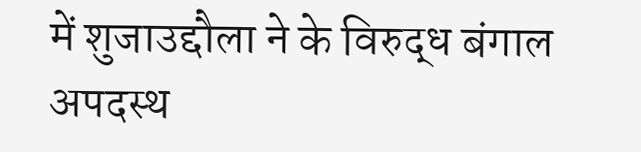में शुजाउद्दौला ने के विरुद्ध बंगाल अपदस्थ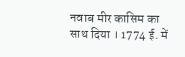नवाब मीर कासिम का साथ दिया । 1774 ई. में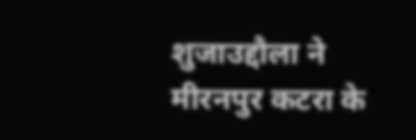शुजाउद्दौला ने मीरनपुर कटरा के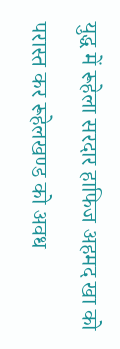युद्ध में रूहेला सरदार हाफिज अहमद खा को परास्त कर रूहेलखण्ड को अवध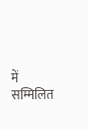में सम्मिलित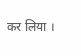कर लिया ।